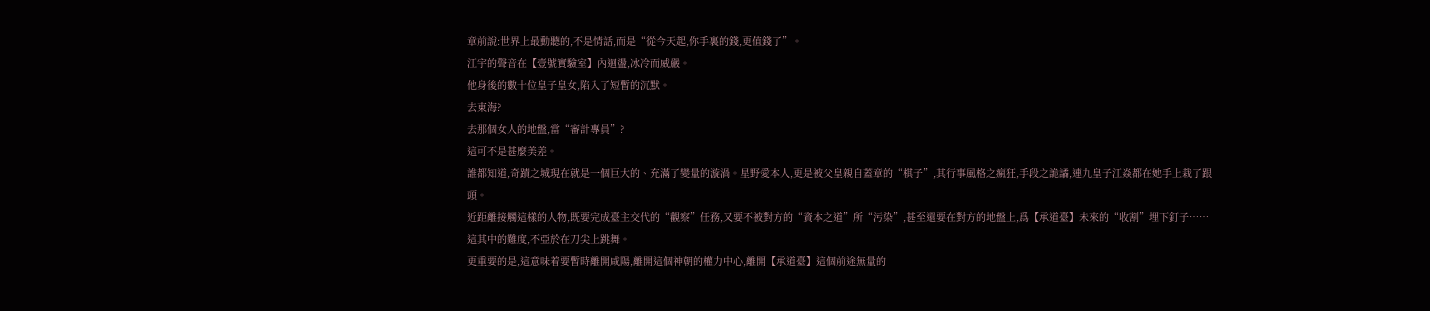章前說:世界上最動聽的,不是情話,而是“從今天起,你手裏的錢,更值錢了”。
江宇的聲音在【壹號實驗室】內迴盪,冰冷而威嚴。
他身後的數十位皇子皇女,陷入了短暫的沉默。
去東海?
去那個女人的地盤,當“審計專員”?
這可不是甚麼美差。
誰都知道,奇蹟之城現在就是一個巨大的、充滿了變量的漩渦。星野愛本人,更是被父皇親自蓋章的“棋子”,其行事風格之瘋狂,手段之詭譎,連九皇子江焱都在她手上栽了跟頭。
近距離接觸這樣的人物,既要完成臺主交代的“觀察”任務,又要不被對方的“資本之道”所“污染”,甚至還要在對方的地盤上,爲【承道臺】未來的“收割”埋下釘子……
這其中的難度,不亞於在刀尖上跳舞。
更重要的是,這意味着要暫時離開咸陽,離開這個神朝的權力中心,離開【承道臺】這個前途無量的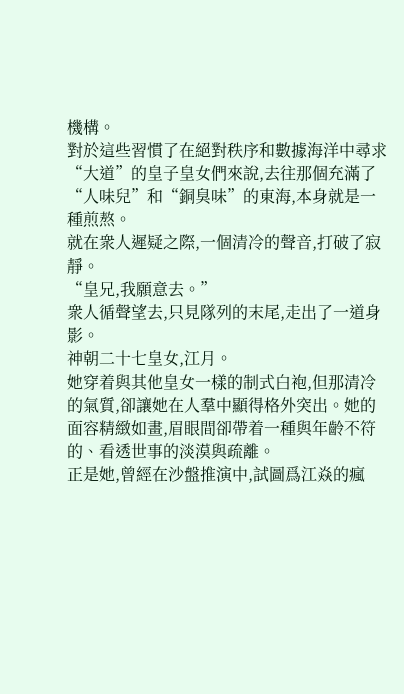機構。
對於這些習慣了在絕對秩序和數據海洋中尋求“大道”的皇子皇女們來說,去往那個充滿了“人味兒”和“銅臭味”的東海,本身就是一種煎熬。
就在衆人遲疑之際,一個清冷的聲音,打破了寂靜。
“皇兄,我願意去。”
衆人循聲望去,只見隊列的末尾,走出了一道身影。
神朝二十七皇女,江月。
她穿着與其他皇女一樣的制式白袍,但那清冷的氣質,卻讓她在人羣中顯得格外突出。她的面容精緻如畫,眉眼間卻帶着一種與年齡不符的、看透世事的淡漠與疏離。
正是她,曾經在沙盤推演中,試圖爲江焱的瘋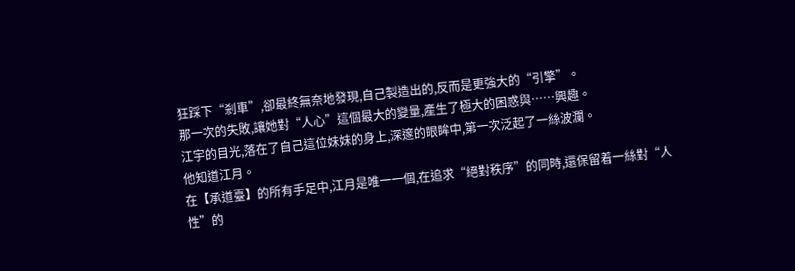狂踩下“剎車”,卻最終無奈地發現,自己製造出的,反而是更強大的“引擎”。
那一次的失敗,讓她對“人心”這個最大的變量,產生了極大的困惑與……興趣。
江宇的目光,落在了自己這位妹妹的身上,深邃的眼眸中,第一次泛起了一絲波瀾。
他知道江月。
在【承道臺】的所有手足中,江月是唯一一個,在追求“絕對秩序”的同時,還保留着一絲對“人性”的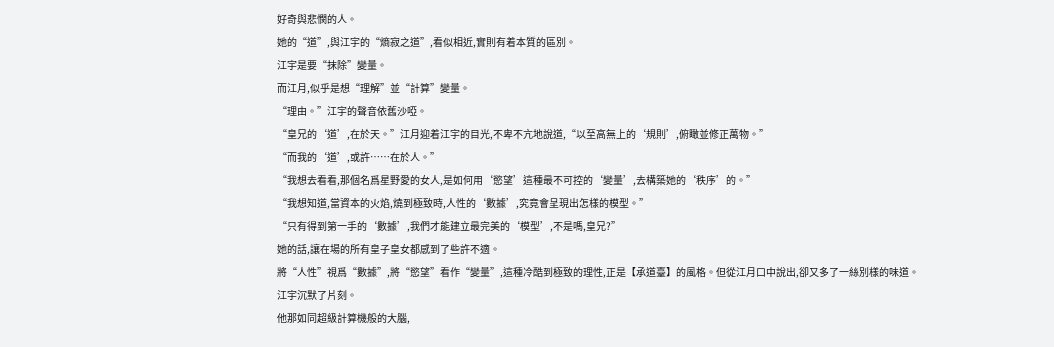好奇與悲憫的人。
她的“道”,與江宇的“熵寂之道”,看似相近,實則有着本質的區別。
江宇是要“抹除”變量。
而江月,似乎是想“理解”並“計算”變量。
“理由。”江宇的聲音依舊沙啞。
“皇兄的‘道’,在於天。”江月迎着江宇的目光,不卑不亢地說道,“以至高無上的‘規則’,俯瞰並修正萬物。”
“而我的‘道’,或許……在於人。”
“我想去看看,那個名爲星野愛的女人,是如何用‘慾望’這種最不可控的‘變量’,去構築她的‘秩序’的。”
“我想知道,當資本的火焰,燒到極致時,人性的‘數據’,究竟會呈現出怎樣的模型。”
“只有得到第一手的‘數據’,我們才能建立最完美的‘模型’,不是嗎,皇兄?”
她的話,讓在場的所有皇子皇女都感到了些許不適。
將“人性”視爲“數據”,將“慾望”看作“變量”,這種冷酷到極致的理性,正是【承道臺】的風格。但從江月口中說出,卻又多了一絲別樣的味道。
江宇沉默了片刻。
他那如同超級計算機般的大腦,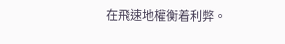在飛速地權衡着利弊。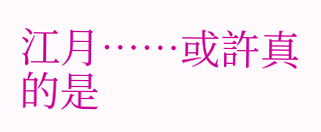江月……或許真的是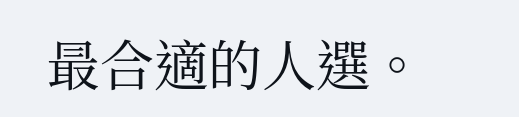最合適的人選。